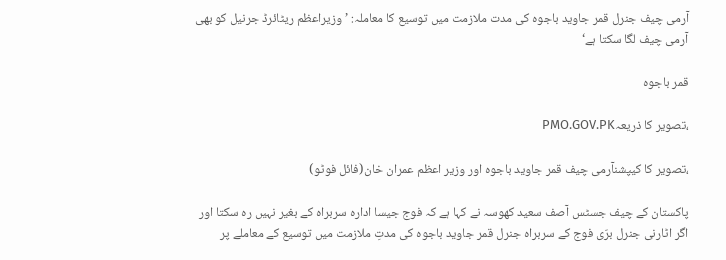آرمی چیف جنرل قمر جاوید باجوہ کی مدت ملازمت میں توسیع کا معاملہ: ’وزیراعظم ریٹائرڈ جرنیل کو بھی آرمی چیف لگا سکتا ہے‘

قمر باجوہ

،تصویر کا ذریعہPMO.GOV.PK

،تصویر کا کیپشنآرمی چیف قمر جاوید باجوہ اور وزیر اعظم عمران خان(فائل فوٹو)

پاکستان کے چیف جسٹس آصف سعید کھوسہ نے کہا ہے کہ فوج جیسا ادارہ سربراہ کے بغیر نہیں رہ سکتا اور اگر اٹارنی جنرل برّی فوج کے سربراہ جنرل قمر جاوید باجوہ کی مدتِ ملازمت میں توسیع کے معاملے پر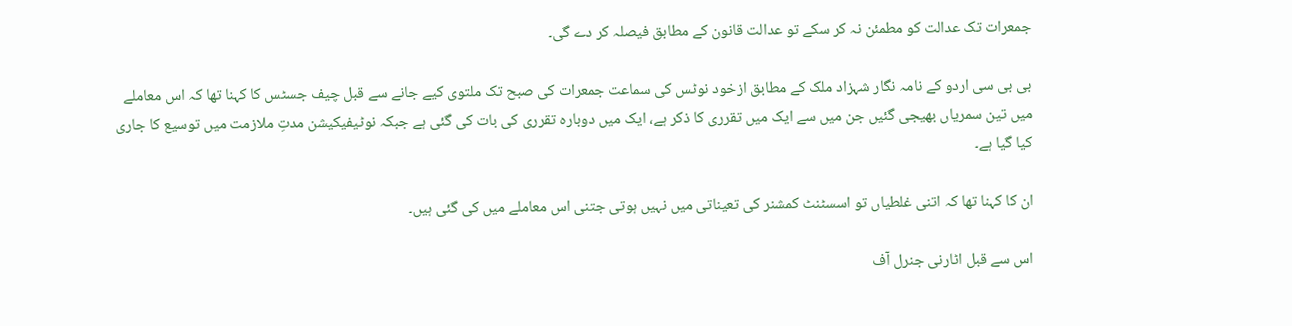جمعرات تک عدالت کو مطمئن نہ کر سکے تو عدالت قانون کے مطابق فیصلہ کر دے گی۔

بی بی سی اردو کے نامہ نگار شہزاد ملک کے مطابق ازخود نوٹس کی سماعت جمعرات کی صبح تک ملتوی کیے جانے سے قبل چیف جسٹس کا کہنا تھا کہ اس معاملے میں تین سمریاں بھیجی گئیں جن میں سے ایک میں تقرری کا ذکر ہے، ایک میں دوبارہ تقرری کی بات کی گئی ہے جبکہ نوٹیفیکیشن مدتِ ملازمت میں توسیع کا جاری کیا گیا ہے۔

ان کا کہنا تھا کہ اتنی غلطیاں تو اسسٹنٹ کمشنر کی تعیناتی میں نہیں ہوتی جتنی اس معاملے میں کی گئی ہیں۔

اس سے قبل اٹارنی جنرل آف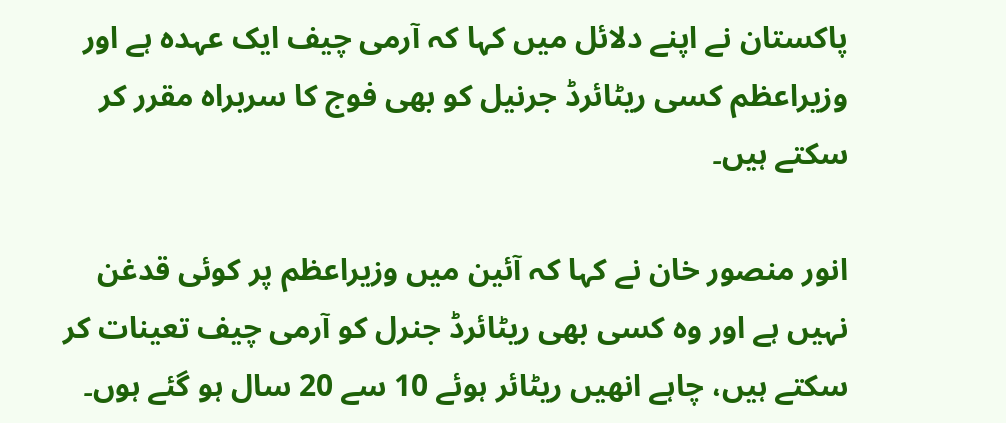پاکستان نے اپنے دلائل میں کہا کہ آرمی چیف ایک عہدہ ہے اور وزیراعظم کسی ریٹائرڈ جرنیل کو بھی فوج کا سربراہ مقرر کر سکتے ہیں۔

انور منصور خان نے کہا کہ آئین میں وزیراعظم پر کوئی قدغن نہیں ہے اور وہ کسی بھی ریٹائرڈ جنرل کو آرمی چیف تعینات کر سکتے ہیں، چاہے انھیں ریٹائر ہوئے 10 سے 20 سال ہو گئے ہوں۔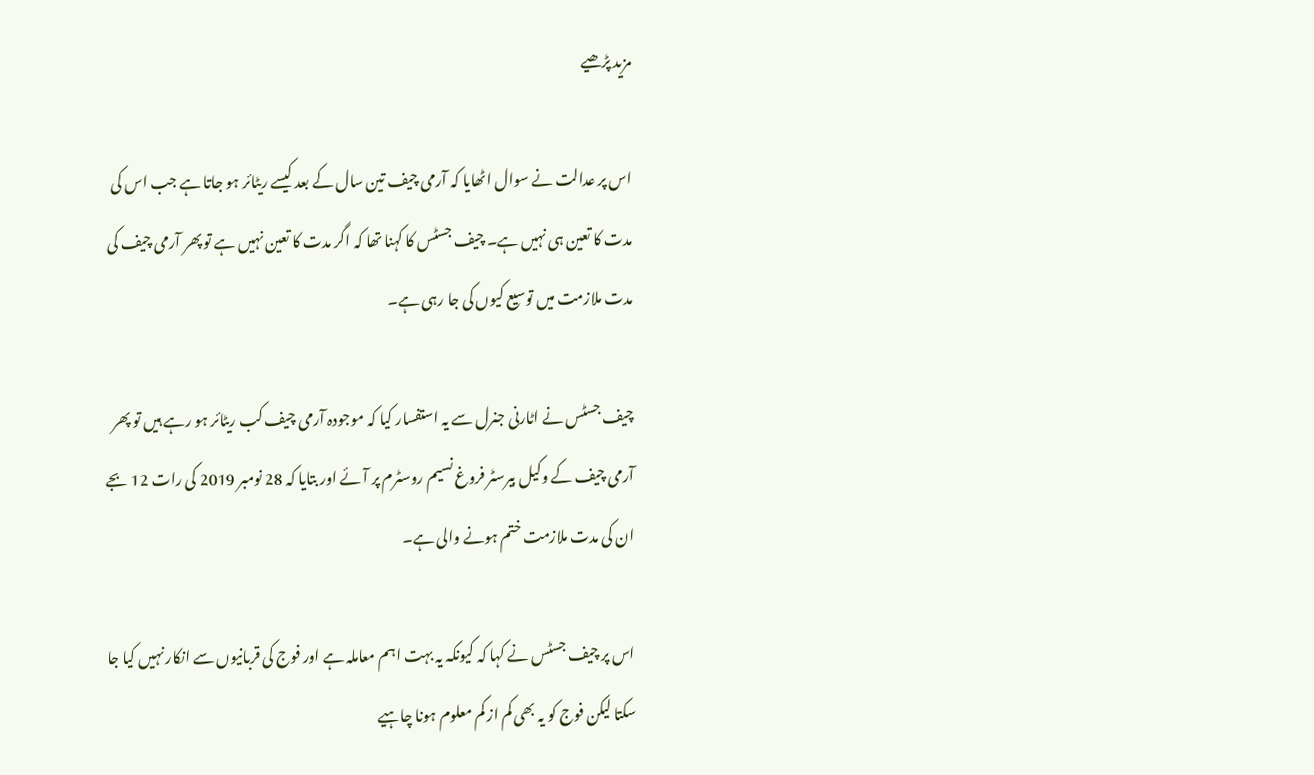مزید پڑھیے

اس پر عدالت نے سوال اٹھایا کہ آرمی چیف تین سال کے بعد کیسے ریٹائر ہو جاتا ہے جب اس کی مدت کا تعین ہی نہیں ہے۔ چیف جسٹس کا کہنا تھا کہ اگر مدت کا تعین نہیں ہے تو پھر آرمی چیف کی مدت ملازمت میں توسیع کیوں کی جا رہی ہے۔

چیف جسٹس نے اٹارنی جنرل سے یہ استفسار کیا کہ موجودہ آرمی چیف کب ریٹائر ہو رہے ہیں تو پھر آرمی چیف کے وکیل بیرسٹر فروغ نسیم روسٹرم پر آئے اور بتایا کہ 28 نومبر 2019 کی رات 12 بجے ان کی مدت ملازمت ختم ہونے والی ہے۔

اس پر چیف جسٹس نے کہا کہ کیونکہ یہ بہت اہم معاملہ ہے اور فوج کی قربانیوں سے انکار نہیں کیا جا سکتا لیکن فوج کو یہ بھی کم از کم معلوم ہونا چاہیے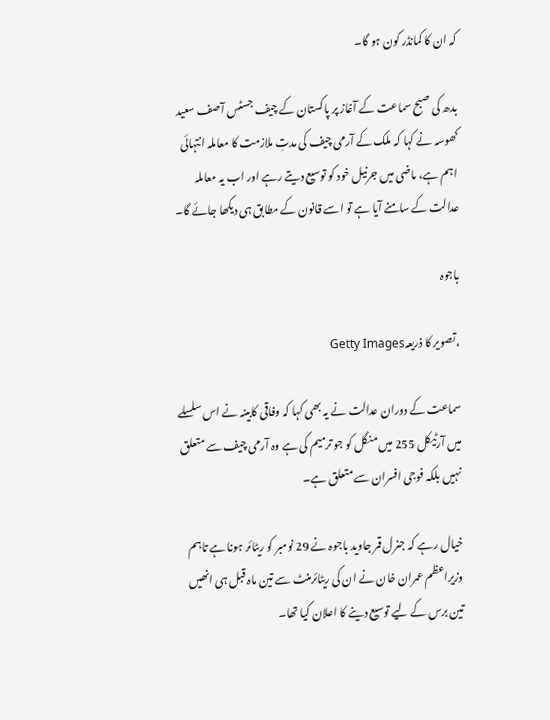کہ ان کا کمانڈر کون ہو گا۔

بدھ کی صبح سماعت کے آغاز پر پاکستان کے چیف جسٹس آصف سعید کھوسہ نے کہا کہ ملک کے آرمی چیف کی مدتِ ملازمت کا معاملہ انتہائی اہم ہے، ماضی میں جرنیل خود کو توسیع دیتے رہے اور اب یہ معاملہ عدالت کے سامنے آیا ہے تو اسے قانون کے مطابق ہی دیکھا جائے گا۔

باجوہ

،تصویر کا ذریعہGetty Images

سماعت کے دوران عدالت نے یہ بھی کہا کہ وفاقی کابینہ نے اس سلسلے میں آرٹیکل 255 میں منگل کو جو ترمیم کی ہے وہ آرمی چیف سے متعلق نہیں بلکہ فوجی افسران سے متعلق ہے۔

خیال رہے کہ جنرل قمر جاوید باجوہ نے 29 نومبر کو ریٹائر ہونا ہے تاہم وزیراعظم عمران خان نے ان کی ریٹائرمنٹ سے تین ماہ قبل ہی انھیں تین برس کے لیے توسیع دینے کا اعلان کیا تھا۔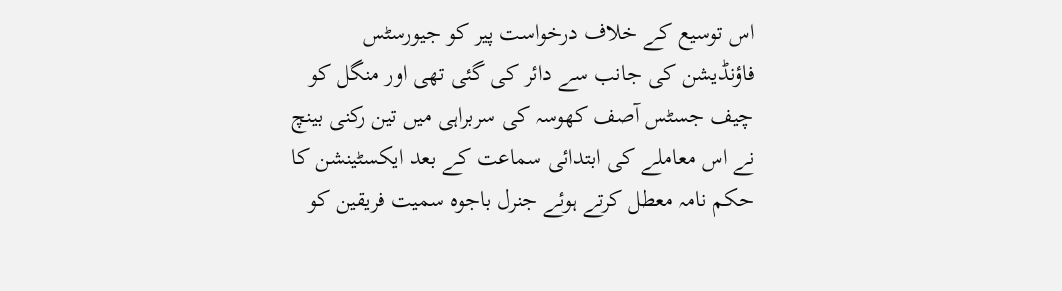اس توسیع کے خلاف درخواست پیر کو جیورسٹس فاؤنڈیشن کی جانب سے دائر کی گئی تھی اور منگل کو چیف جسٹس آصف کھوسہ کی سربراہی میں تین رکنی بینچ نے اس معاملے کی ابتدائی سماعت کے بعد ایکسٹینشن کا حکم نامہ معطل کرتے ہوئے جنرل باجوہ سمیت فریقین کو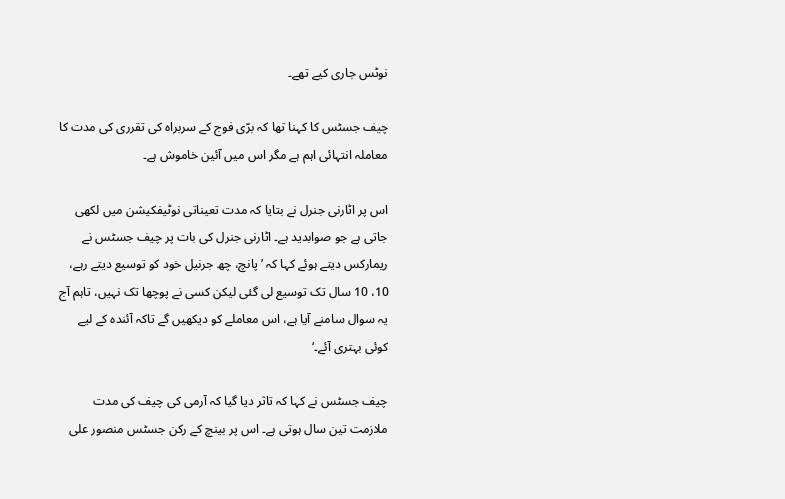نوٹس جاری کیے تھے۔

چیف جسٹس کا کہنا تھا کہ برّی فوج کے سربراہ کی تقرری کی مدت کا معاملہ انتہائی اہم ہے مگر اس میں آئین خاموش ہے۔

اس پر اٹارنی جنرل نے بتایا کہ مدت تعیناتی نوٹیفکیشن میں لکھی جاتی ہے جو صوابدید ہے۔ اٹارنی جنرل کی بات پر چیف جسٹس نے ریمارکس دیتے ہوئے کہا کہ ’پانچ، چھ جرنیل خود کو توسیع دیتے رہے، 10، 10 سال تک توسیع لی گئی لیکن کسی نے پوچھا تک نہیں، تاہم آج یہ سوال سامنے آیا ہے، اس معاملے کو دیکھیں گے تاکہ آئندہ کے لیے کوئی بہتری آئے۔‘

چیف جسٹس نے کہا کہ تاثر دیا گیا کہ آرمی کی چیف کی مدت ملازمت تین سال ہوتی ہے۔ اس پر بینچ کے رکن جسٹس منصور علی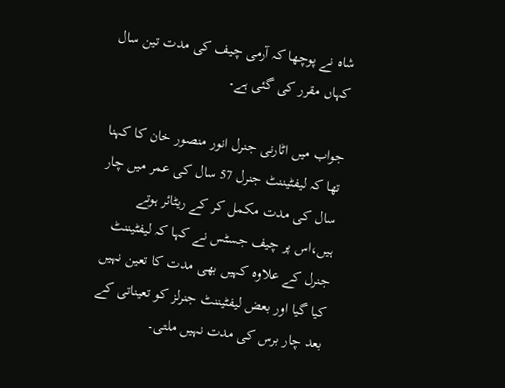شاہ نے پوچھا کہ آرمی چیف کی مدت تین سال کہاں مقرر کی گئی ہے۔

جواب میں اٹارنی جنرل انور منصور خان کا کہنا تھا کہ لیفٹیننٹ جنرل 57 سال کی عمر میں چار سال کی مدت مکمل کر کے ریٹائر ہوتے ہیں،اس پر چیف جسٹس نے کہا کہ لیفٹیننٹ جنرل کے علاوہ کہیں بھی مدت کا تعین نہیں کیا گیا اور بعض لیفٹیننٹ جنرلز کو تعیناتی کے بعد چار برس کی مدت نہیں ملتی۔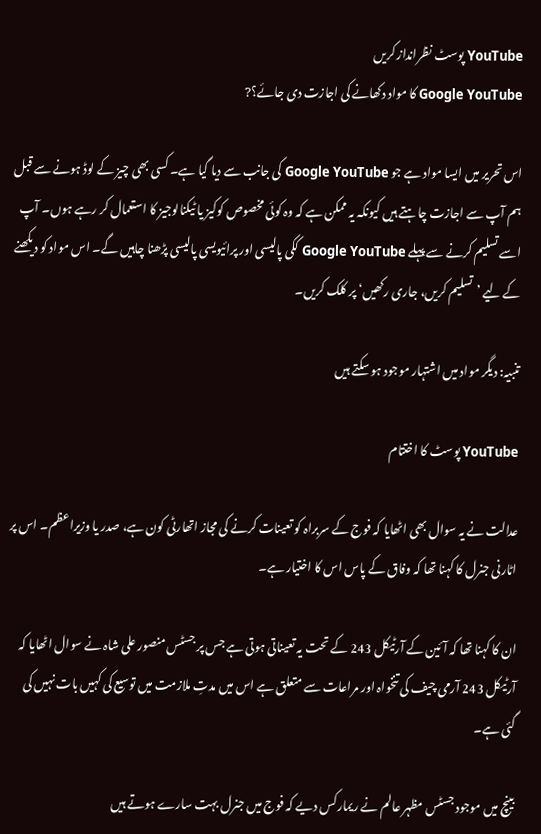YouTube پوسٹ نظرانداز کریں
Google YouTube کا مواد دکھانے کی اجازت دی جائے؟?

اس تحریر میں ایسا مواد ہے جو Google YouTube کی جانب سے دیا گیا ہے۔ کسی بھی چیز کے لوڈ ہونے سے قبل ہم آپ سے اجازت چاہتے ہیں کیونکہ یہ ممکن ہے کہ وہ کوئی مخصوص کوکیز یا ٹیکنالوجیز کا استعمال کر رہے ہوں۔ آپ اسے تسلیم کرنے سے پہلے Google YouTube ککی پالیسی اور پرائیویسی پالیسی پڑھنا چاہیں گے۔ اس مواد کو دیکھنے کے لیے ’تسلیم کریں، جاری رکھیں‘ پر کلک کریں۔

تنبیہ: دیگر مواد میں اشتہار موجود ہو سکتے ہیں

YouTube پوسٹ کا اختتام

عدالت نے یہ سوال بھی اٹھایا کہ فوج کے سربراہ کو تعینات کرنے کی مجاز اتھارٹی کون ہے، صدر یا وزیراعظم۔ اس پر اٹارنی جنرل کا کہنا تھا کہ وفاق کے پاس اس کا اختیار ہے۔

ان کا کہنا تھا کہ آئین کے آرٹیکل 243 کے تحت یہ تعیناتی ہوتی ہے جس پر جسٹس منصور علی شاہ نے سوال اٹھایا کہ آرٹیکل 243 آرمی چیف کی تنخواہ اور مراعات سے متعلق ہے اس میں مدتِ ملازمت میں توسیع کی کہیں بات نہیں کی گئی ہے۔

بینچ میں موجود جسٹس مظہر عالم نے ریمارکس دیے کہ فوج میں جنرل بہت سارے ہوتے ہیں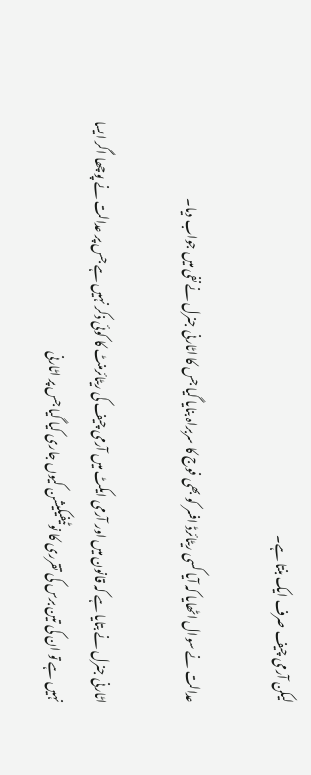لیکن آرمی چیف صرف ایک بنتا ہے۔

عدالت نے سوال اٹھایا کہ آیا کسی ریٹائرڈ افسر کو بھی فوج کا سربراہ بنایا گیا جس کا اٹارنی جنرل نے نفی میں جواب دیا۔

اٹارنی جنرل نے بتایا ہے کہ قانون میں اور آرمی ایکٹ میں آرمی چیف کی ریٹائرمنٹ کا کوئی ذکر نہیں ہے جس پر عدالت نے پوچھا اگر ایسا نہیں ہے تو ان کی تین برس کی تقرری کا نوٹیفیکیشن کیوں جاری کیا گیا جس پر اٹارنی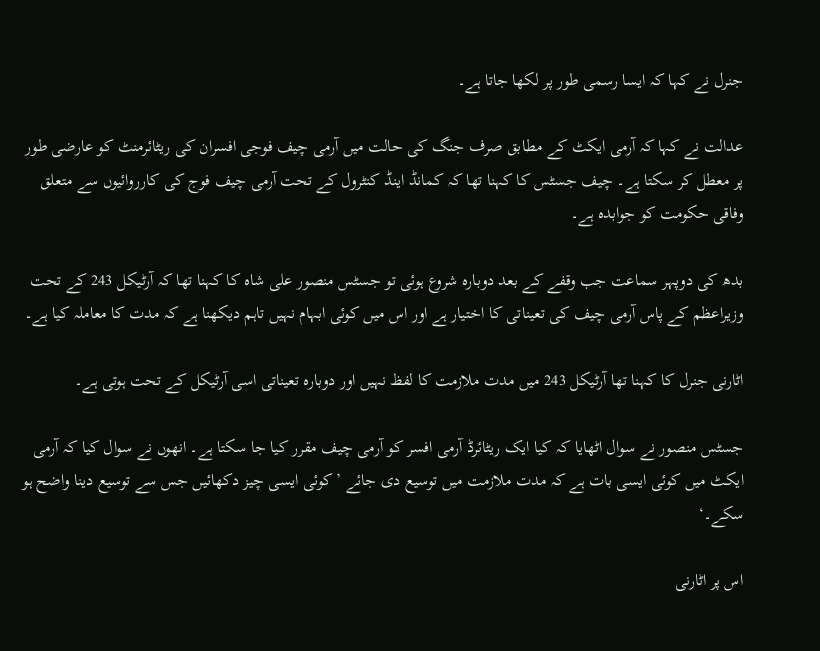جنرل نے کہا کہ ایسا رسمی طور پر لکھا جاتا ہے۔

عدالت نے کہا کہ آرمی ایکٹ کے مطابق صرف جنگ کی حالت میں آرمی چیف فوجی افسران کی ریٹائرمنٹ کو عارضی طور پر معطل کر سکتا ہے۔ چیف جسٹس کا کہنا تھا کہ کمانڈ اینڈ کنٹرول کے تحت آرمی چیف فوج کی کارروائیوں سے متعلق وفاقی حکومت کو جوابدہ ہے۔

بدھ کی دوپہر سماعت جب وقفے کے بعد دوبارہ شروع ہوئی تو جسٹس منصور علی شاہ کا کہنا تھا کہ آرٹیکل 243 کے تحت وزیراعظم کے پاس آرمی چیف کی تعیناتی کا اختیار ہے اور اس میں کوئی ابہام نہیں تاہم دیکھنا ہے کہ مدت کا معاملہ کیا ہے۔

اٹارنی جنرل کا کہنا تھا آرٹیکل 243 میں مدت ملازمت کا لفظ نہیں اور دوبارہ تعیناتی اسی آرٹیکل کے تحت ہوتی ہے۔

جسٹس منصور نے سوال اٹھایا کہ کیا ایک ریٹائرڈ آرمی افسر کو آرمی چیف مقرر کیا جا سکتا ہے۔ انھوں نے سوال کیا کہ آرمی ایکٹ میں کوئی ایسی بات ہے کہ مدت ملازمت میں توسیع دی جائے ’کوئی ایسی چیز دکھائیں جس سے توسیع دینا واضح ہو سکے۔‘

اس پر اٹارنی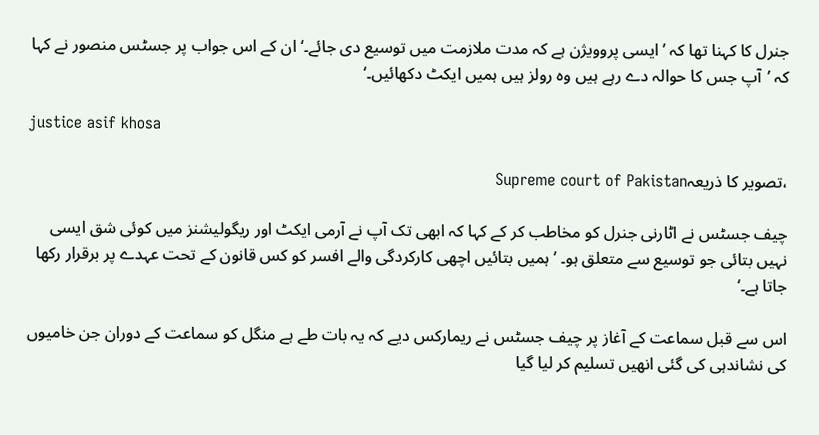جنرل کا کہنا تھا کہ ’ ایسی پروویژن ہے کہ مدت ملازمت میں توسیع دی جائے۔‘ ان کے اس جواب پر جسٹس منصور نے کہا کہ ’آپ جس کا حوالہ دے رہے ہیں وہ رولز ہیں ہمیں ایکٹ دکھائیں۔‘

justice asif khosa

،تصویر کا ذریعہSupreme court of Pakistan

چیف جسٹس نے اٹارنی جنرل کو مخاطب کر کے کہا کہ ابھی تک آپ نے آرمی ایکٹ اور ریگولیشنز میں کوئی شق ایسی نہیں بتائی جو توسیع سے متعلق ہو۔ ’ہمیں بتائیں اچھی کارکردگی والے افسر کو کس قانون کے تحت عہدے پر برقرار رکھا جاتا ہے۔‘

اس سے قبل سماعت کے آغاز پر چیف جسٹس نے ریمارکس دیے کہ یہ بات طے ہے منگل کو سماعت کے دوران جن خامیوں کی نشاندہی کی گئی انھیں تسلیم کر لیا گیا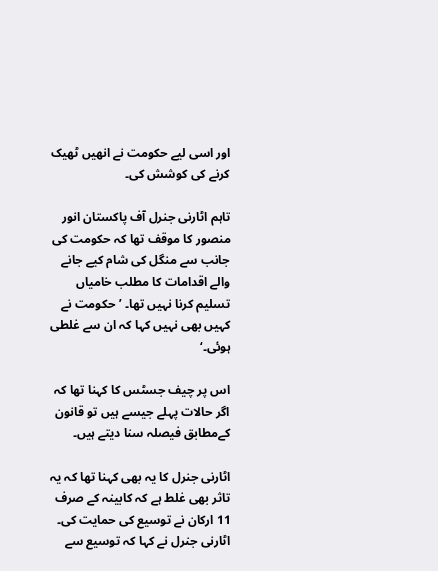اور اسی لیے حکومت نے انھیں ٹھیک کرنے کی کوشش کی۔

تاہم اٹارنی جنرل آف پاکستان انور منصور کا موقف تھا کہ حکومت کی جانب سے منگل کی شام کیے جانے والے اقدامات کا مطلب خامیاں تسلیم کرنا نہیں تھا۔ ’حکومت نے کہیں بھی نہیں کہا کہ ان سے غلطی ہوئی۔‘

اس پر چیف جسٹس کا کہنا تھا کہ اگر حالات پہلے جیسے ہیں تو قانون کےمطابق فیصلہ سنا دیتے ہیں۔

اٹارنی جنرل کا یہ بھی کہنا تھا کہ یہ تاثر بھی غلط ہے کہ کابینہ کے صرف 11 ارکان نے توسیع کی حمایت کی۔ اٹارنی جنرل نے کہا کہ توسیع سے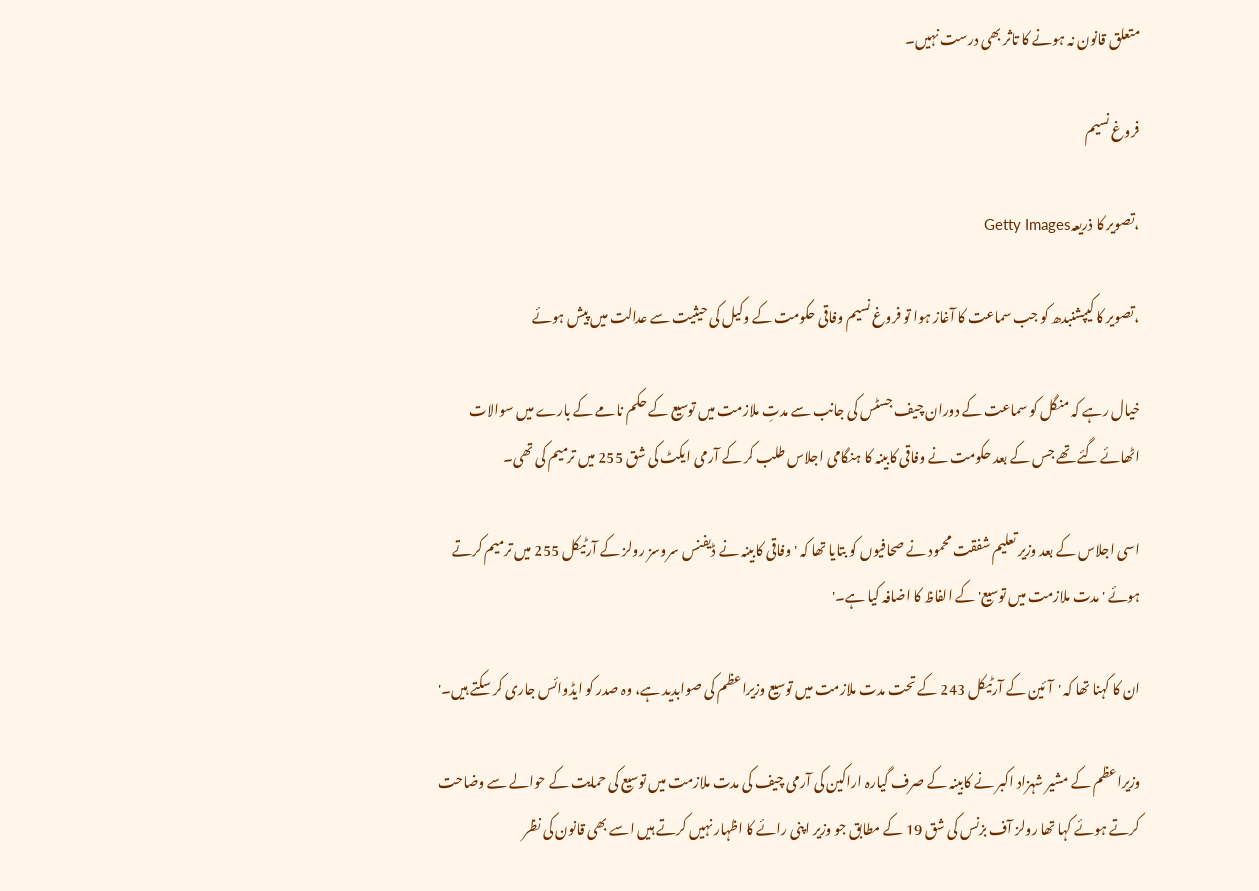متعلق قانون نہ ہونے کا تاثر بھی درست نہیں۔

فروغ نسیم

،تصویر کا ذریعہGetty Images

،تصویر کا کیپشنبدھ کو جب سماعت کا آغاز ہوا تو فروغ نسیم وفاقی حکومت کے وکیل کی حیثیت سے عدالت میں پیش ہوئے

خیال رہے کہ منگل کو سماعت کے دوران چیف جسٹس کی جانب سے مدتِ ملازمت میں توسیع کے حکم نامے کے بارے میں سوالات اٹھائے گئے تھے جس کے بعد حکومت نے وفاقی کابینہ کا ہنگامی اجلاس طلب کر کے آرمی ایکٹ کی شق 255 میں ترمیم کی تھی۔

اسی اجلاس کے بعد وزیر تعلیم شفقت محمود نے صحافیوں کو بتایا تھا کہ 'وفاقی کابینہ نے ڈیفنس سروسز رولز کے آرٹیکل 255 میں ترمیم کرتے ہوئے 'مدت ملازمت میں توسیع' کے الفاظ کا اضافہ کیا ہے۔'

ان کا کہنا تھا کہ 'آئین کے آرٹیکل 243 کے تحت مدت ملازمت میں توسیع وزیراعظم کی صوابدید ہے، وہ صدر کو ایڈوائس جاری کر سکتے ہیں۔'

وزیراعظم کے مشیر شہزاد اکبر نے کابینہ کے صرف گیارہ اراکین کی آرمی چیف کی مدت ملازمت میں توسیع کی حمایت کے حوالے سے وضاحت کرتے ہوئے کہا تھا رولز آف بزنس کی شق 19 کے مطابق جو وزیر اپنی رائے کا اظہار نہیں کرتے ہیں اسے بھی قانون کی نظر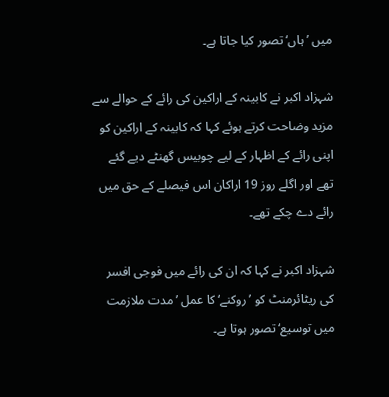میں ’ہاں‘ تصور کیا جاتا ہے۔

شہزاد اکبر نے کابینہ کے اراکین کی رائے کے حوالے سے مزید وضاحت کرتے ہوئے کہا کہ کابینہ کے اراکین کو اپنی رائے کے اظہار کے لیے چوبیس گھنٹے دیے گئے تھے اور اگلے روز 19 اراکان اس فیصلے کے حق میں رائے دے چکے تھے۔

شہزاد اکبر نے کہا کہ ان کی رائے میں فوجی افسر کی ریٹائرمنٹ کو ’روکنے‘ کا عمل ’مدت ملازمت میں توسیع‘ تصور ہوتا ہے۔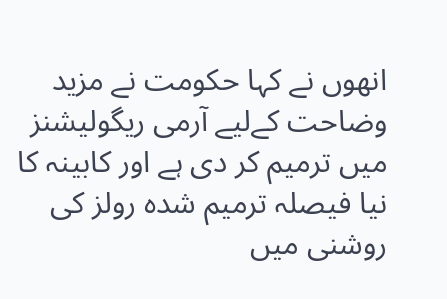انھوں نے کہا حکومت نے مزید وضاحت کےلیے آرمی ریگولیشنز میں ترمیم کر دی ہے اور کابینہ کا نیا فیصلہ ترمیم شدہ رولز کی روشنی میں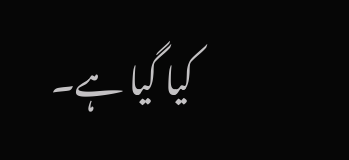کیا گیا ہے۔